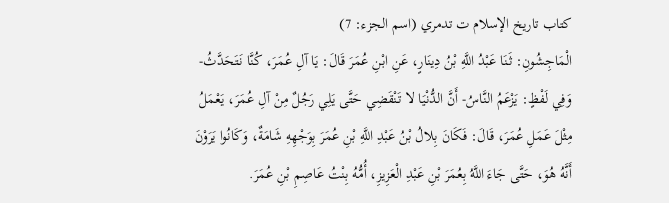كتاب تاريخ الإسلام ت تدمري (اسم الجزء: 7)
الْمَاجِشُونِ: ثَنَا عَبْدُ اللَّهِ بْنُ دِينَارٍ، عَنِ ابْنِ عُمَرَ قَالَ: يَا آلِ عُمَرَ، كُنَّا نَتَحَدَّثُ- وَفِي لَفْظٍ: يَزْعَمُ النَّاسُ- أَنَّ الدُّنْيَا لا تَنْقَضِي حَتَّى يَلِي رَجُلٌ مِنْ آلِ عُمَرَ، يَعْمَلُ مِثْلَ عَمَلِ عُمَرَ، قَالَ: فَكَانَ بِلالُ بْنُ عَبْدِ اللَّهِ بْنِ عُمَرَ بِوَجْهِهِ شَامَةٌ، وَكَانُوا يَرَوْنَ أَنَّهُ هُوَ، حَتَّى جَاءَ اللَّهُ بِعُمَرَ بْنِ عَبْدِ الْعَزِيزِ، أُمُّهُ بِنْتُ عَاصِمِ بْنِ عُمَرَ.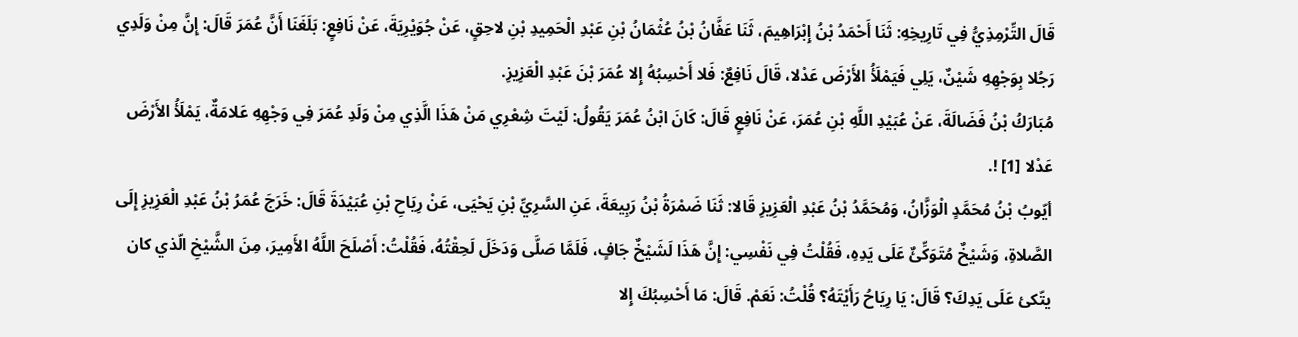قَالَ التِّرْمِذِيُّ فِي تَارِيخِهِ: ثَنَا أَحْمَدُ بْنُ إِبْرَاهِيمَ، ثَنَا عَفَّانُ بْنُ عُثْمَانُ بْنِ عَبْدِ الْحَمِيدِ بْنِ لاحِقٍ، عَنْ جُوَيْرِيَةَ، عَنْ نَافِعٍ: بَلَغَنَا أَنَّ عُمَرَ قَالَ: إِنَّ مِنْ وَلَدِي رَجُلا بِوَجْهِهِ شَيْنٌ، يَلِي فَيَمْلَأُ الأَرْضَ عَدْلا، قَالَ نَافِعٌ: فَلا أَحْسِبُهُ إِلا عُمَرَ بْنَ عَبْدِ الْعَزِيزِ.
مُبَارَكُ بْنُ فَضَالَةَ، عَنْ عُبَيْدِ اللَّهِ بْنِ عُمَرَ، عَنْ نَافِعٍ قَالَ: كَانَ ابْنُ عُمَرَ يَقُولُ: لَيْتَ شِعْرِي مَنْ هَذَا الَّذِي مِنْ وَلَدِ عُمَرَ فِي وَجْهِهِ عَلامَةٌ، يَمْلَأُ الأَرْضَ عَدْلا [1] !.
أيّوبُ بْنُ مُحَمَّدٍ الْوَزَّانُ، وَمُحَمَّدُ بْنُ عَبْدِ الْعَزِيزِ قَالا: ثَنَا ضَمْرَةُ بْنُ رَبِيعَةَ، عَنِ السَّرِيِّ بْنِ يَحْيَى، عَنْ رِيَاحِ بْنِ عُبَيْدَةَ قَالَ: خَرَجَ عُمَرُ بْنُ عَبْدِ الْعَزِيزِ إِلَى الصَّلاةِ، وَشَيْخٌ مُتَوَكِّئٌ عَلَى يَدِهِ، فَقُلْتُ فِي نَفْسِي: إِنَّ هَذَا لَشَيْخٌ جَافٍ، فَلَمَّا صَلَّى وَدَخَلَ لَحِقْتُهُ، فَقُلْتُ: أَصْلَحَ اللَّهُ الأَمِيرَ، مِنَ الشَّيْخِ الّذي كان يتّكئ عَلَى يَدِكَ؟ قَالَ: يَا رِيَاحُ رَأَيْتَهُ؟ قُلْتُ: نَعَمْ. قَالَ: مَا أَحْسِبُكَ إِلا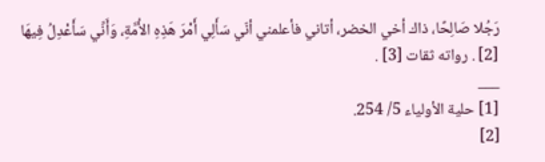رَجُلا صَالِحًا، ذاك أخي الخضر، أتاني فأعلمني أنّي سَأَلِي أَمْرَ هَذِهِ الأُمَّةِ، وَأَنِّي سَأَعْدِلُ فِيهَا [2] . رواته ثقات [3] .
___
[1] حلية الأولياء 5/ 254.
[2]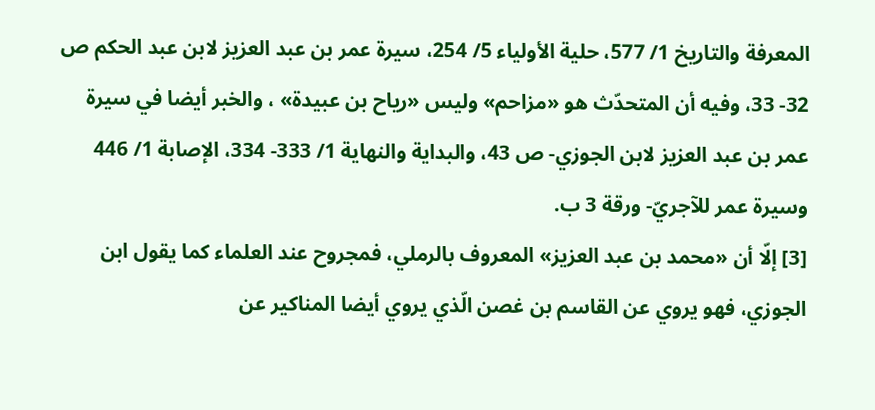المعرفة والتاريخ 1/ 577، حلية الأولياء 5/ 254، سيرة عمر بن عبد العزيز لابن عبد الحكم ص 32- 33، وفيه أن المتحدّث هو «مزاحم» وليس «رياح بن عبيدة» ، والخبر أيضا في سيرة عمر بن عبد العزيز لابن الجوزي- ص 43، والبداية والنهاية 1/ 333- 334، الإصابة 1/ 446 وسيرة عمر للآجريّ- ورقة 3 ب.
[3] إلّا أن «محمد بن عبد العزيز» المعروف بالرملي، فمجروح عند العلماء كما يقول ابن الجوزي، فهو يروي عن القاسم بن غصن الّذي يروي أيضا المناكير عن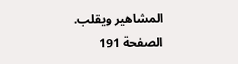المشاهير ويقلب.
الصفحة 191